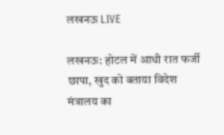लखनऊ LIVE

लखनऊ: होटल में आधी रात फर्जी छापा, खुद को बताया विदेश मंत्रालय का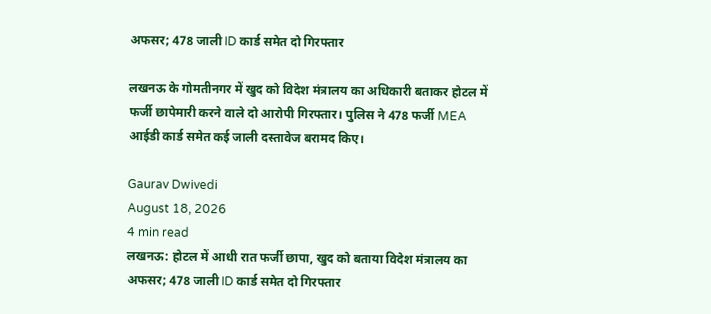अफसर; 478 जाली ID कार्ड समेत दो गिरफ्तार

लखनऊ के गोमतीनगर में खुद को विदेश मंत्रालय का अधिकारी बताकर होटल में फर्जी छापेमारी करने वाले दो आरोपी गिरफ्तार। पुलिस ने 478 फर्जी MEA आईडी कार्ड समेत कई जाली दस्तावेज बरामद किए।

Gaurav Dwivedi
August 18, 2026
4 min read
लखनऊ: होटल में आधी रात फर्जी छापा, खुद को बताया विदेश मंत्रालय का अफसर; 478 जाली ID कार्ड समेत दो गिरफ्तार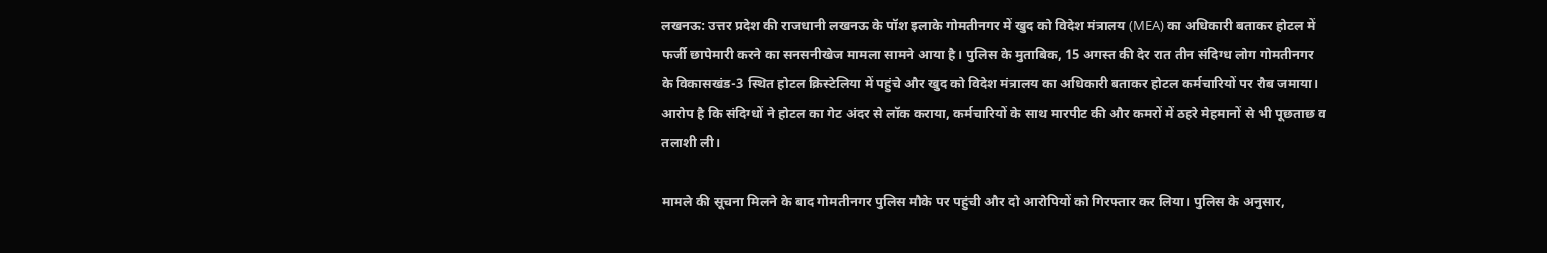लखनऊ: उत्तर प्रदेश की राजधानी लखनऊ के पॉश इलाके गोमतीनगर में खुद को विदेश मंत्रालय (MEA) का अधिकारी बताकर होटल में फर्जी छापेमारी करने का सनसनीखेज मामला सामने आया है। पुलिस के मुताबिक, 15 अगस्त की देर रात तीन संदिग्ध लोग गोमतीनगर के विकासखंड-3 स्थित होटल क्रिस्टेलिया में पहुंचे और खुद को विदेश मंत्रालय का अधिकारी बताकर होटल कर्मचारियों पर रौब जमाया। आरोप है कि संदिग्धों ने होटल का गेट अंदर से लॉक कराया, कर्मचारियों के साथ मारपीट की और कमरों में ठहरे मेहमानों से भी पूछताछ व तलाशी ली।

मामले की सूचना मिलने के बाद गोमतीनगर पुलिस मौके पर पहुंची और दो आरोपियों को गिरफ्तार कर लिया। पुलिस के अनुसार,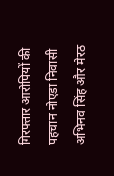गिरफ्तार आरोपियों की पहचान नोएडा निवासी अभिनव सिंह और मेरठ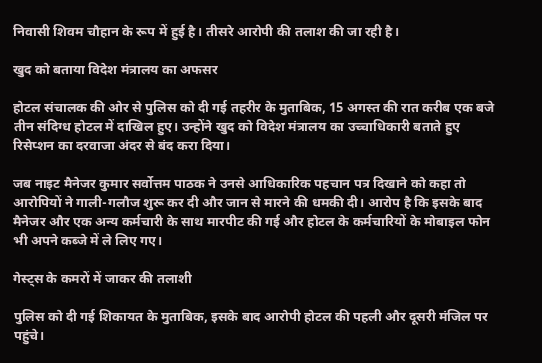निवासी शिवम चौहान के रूप में हुई है। तीसरे आरोपी की तलाश की जा रही है।

खुद को बताया विदेश मंत्रालय का अफसर

होटल संचालक की ओर से पुलिस को दी गई तहरीर के मुताबिक, 15 अगस्त की रात करीब एक बजे तीन संदिग्ध होटल में दाखिल हुए। उन्होंने खुद को विदेश मंत्रालय का उच्चाधिकारी बताते हुए रिसेप्शन का दरवाजा अंदर से बंद करा दिया।

जब नाइट मैनेजर कुमार सर्वोत्तम पाठक ने उनसे आधिकारिक पहचान पत्र दिखाने को कहा तो आरोपियों ने गाली-गलौज शुरू कर दी और जान से मारने की धमकी दी। आरोप है कि इसके बाद मैनेजर और एक अन्य कर्मचारी के साथ मारपीट की गई और होटल के कर्मचारियों के मोबाइल फोन भी अपने कब्जे में ले लिए गए।

गेस्ट्स के कमरों में जाकर की तलाशी

पुलिस को दी गई शिकायत के मुताबिक, इसके बाद आरोपी होटल की पहली और दूसरी मंजिल पर पहुंचे।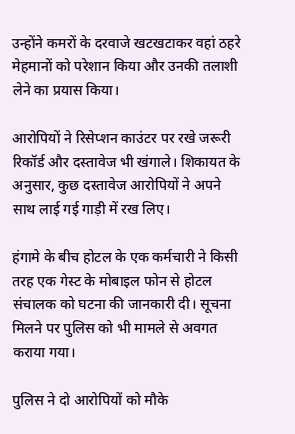उन्होंने कमरों के दरवाजे खटखटाकर वहां ठहरे मेहमानों को परेशान किया और उनकी तलाशी लेने का प्रयास किया।

आरोपियों ने रिसेप्शन काउंटर पर रखे जरूरी रिकॉर्ड और दस्तावेज भी खंगाले। शिकायत के अनुसार, कुछ दस्तावेज आरोपियों ने अपने साथ लाई गई गाड़ी में रख लिए।

हंगामे के बीच होटल के एक कर्मचारी ने किसी तरह एक गेस्ट के मोबाइल फोन से होटल संचालक को घटना की जानकारी दी। सूचना मिलने पर पुलिस को भी मामले से अवगत कराया गया।

पुलिस ने दो आरोपियों को मौके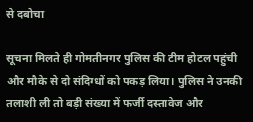से दबोचा

सूचना मिलते ही गोमतीनगर पुलिस की टीम होटल पहुंची और मौके से दो संदिग्धों को पकड़ लिया। पुलिस ने उनकी तलाशी ली तो बड़ी संख्या में फर्जी दस्तावेज और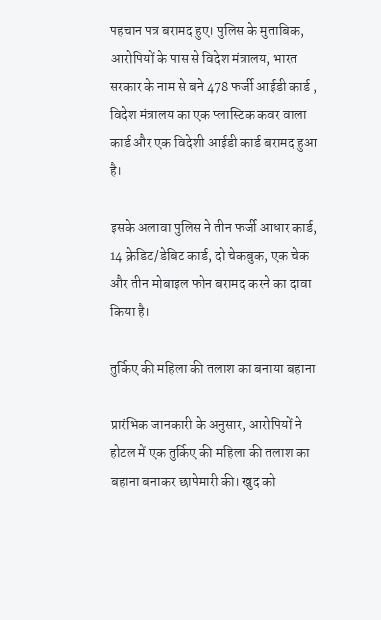पहचान पत्र बरामद हुए। पुलिस के मुताबिक, आरोपियों के पास से विदेश मंत्रालय, भारत सरकार के नाम से बने 478 फर्जी आईडी कार्ड , विदेश मंत्रालय का एक प्लास्टिक कवर वाला कार्ड और एक विदेशी आईडी कार्ड बरामद हुआ है।

इसके अलावा पुलिस ने तीन फर्जी आधार कार्ड, 14 क्रेडिट/डेबिट कार्ड, दो चेकबुक, एक चेक और तीन मोबाइल फोन बरामद करने का दावा किया है।

तुर्किए की महिला की तलाश का बनाया बहाना

प्रारंभिक जानकारी के अनुसार, आरोपियों ने होटल में एक तुर्किए की महिला की तलाश का बहाना बनाकर छापेमारी की। खुद को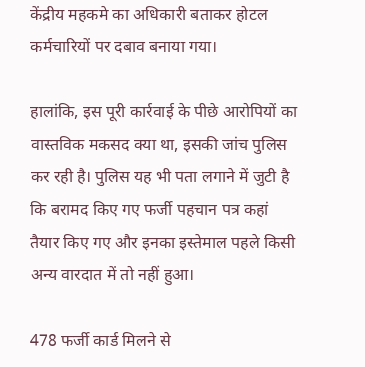केंद्रीय महकमे का अधिकारी बताकर होटल कर्मचारियों पर दबाव बनाया गया।

हालांकि, इस पूरी कार्रवाई के पीछे आरोपियों का वास्तविक मकसद क्या था, इसकी जांच पुलिस कर रही है। पुलिस यह भी पता लगाने में जुटी है कि बरामद किए गए फर्जी पहचान पत्र कहां तैयार किए गए और इनका इस्तेमाल पहले किसी अन्य वारदात में तो नहीं हुआ।

478 फर्जी कार्ड मिलने से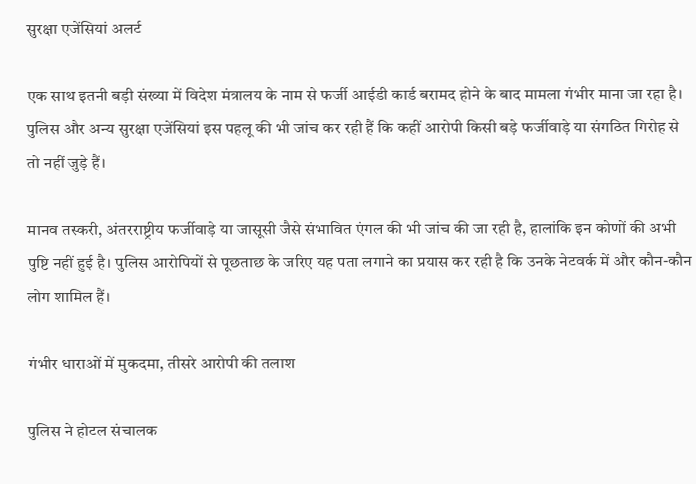सुरक्षा एजेंसियां अलर्ट

एक साथ इतनी बड़ी संख्या में विदेश मंत्रालय के नाम से फर्जी आईडी कार्ड बरामद होने के बाद मामला गंभीर माना जा रहा है। पुलिस और अन्य सुरक्षा एजेंसियां इस पहलू की भी जांच कर रही हैं कि कहीं आरोपी किसी बड़े फर्जीवाड़े या संगठित गिरोह से तो नहीं जुड़े हैं।

मानव तस्करी, अंतरराष्ट्रीय फर्जीवाड़े या जासूसी जैसे संभावित एंगल की भी जांच की जा रही है, हालांकि इन कोणों की अभी पुष्टि नहीं हुई है। पुलिस आरोपियों से पूछताछ के जरिए यह पता लगाने का प्रयास कर रही है कि उनके नेटवर्क में और कौन-कौन लोग शामिल हैं।

गंभीर धाराओं में मुकदमा, तीसरे आरोपी की तलाश

पुलिस ने होटल संचालक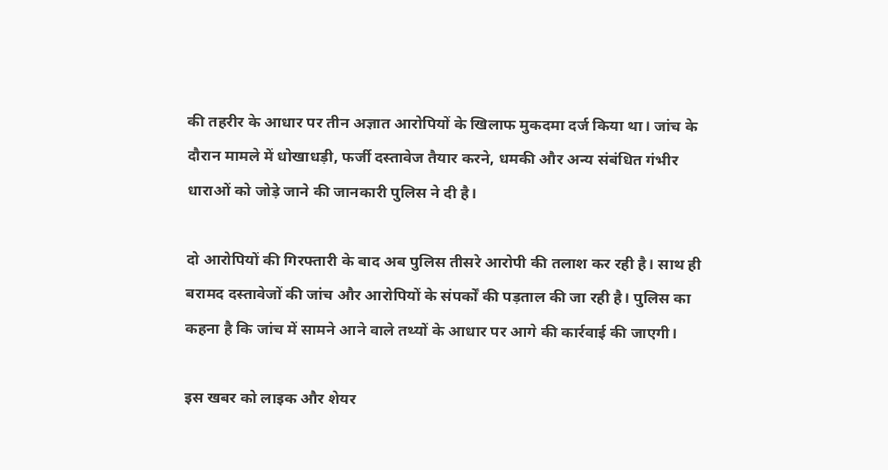की तहरीर के आधार पर तीन अज्ञात आरोपियों के खिलाफ मुकदमा दर्ज किया था। जांच के दौरान मामले में धोखाधड़ी, फर्जी दस्तावेज तैयार करने, धमकी और अन्य संबंधित गंभीर धाराओं को जोड़े जाने की जानकारी पुलिस ने दी है।

दो आरोपियों की गिरफ्तारी के बाद अब पुलिस तीसरे आरोपी की तलाश कर रही है। साथ ही बरामद दस्तावेजों की जांच और आरोपियों के संपर्कों की पड़ताल की जा रही है। पुलिस का कहना है कि जांच में सामने आने वाले तथ्यों के आधार पर आगे की कार्रवाई की जाएगी।

इस खबर को लाइक और शेयर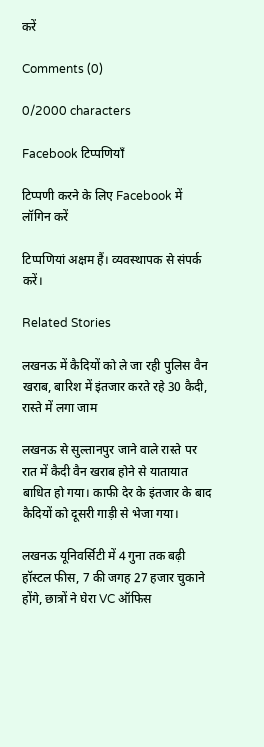करें

Comments (0)

0/2000 characters

Facebook टिप्पणियाँ

टिप्पणी करने के लिए Facebook में लॉगिन करें

टिप्पणियां अक्षम हैं। व्यवस्थापक से संपर्क करें।

Related Stories

लखनऊ में कैदियों को ले जा रही पुलिस वैन खराब, बारिश में इंतजार करते रहे 30 कैदी, रास्‍ते में लगा जाम

लखनऊ से सुल्‍तानपुर जाने वाले रास्‍ते पर रात में कैदी वैन खराब होने से यातायात बाधित हो गया। काफी देर के इंतजार के बाद कैदियों को दूसरी गाड़ी से भेजा गया।

लखनऊ यूनिवर्सिटी में 4 गुना तक बढ़ी हॉस्टल फीस, 7 की जगह 27 हजार चुकाने होंगे, छात्रों ने घेरा VC ऑफिस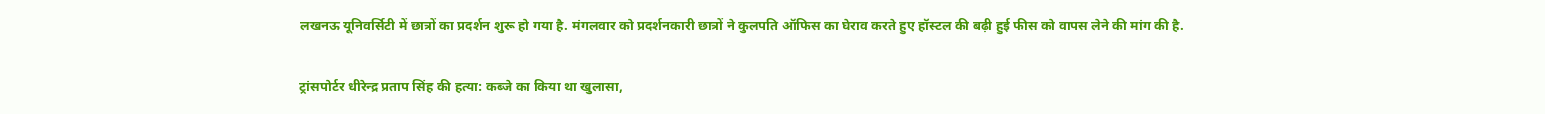लखनऊ यूनिवर्सिटी में छात्रों का प्रदर्शन शुरू हो गया है. मंगलवार को प्रदर्शनकारी छात्रों ने कुलपति ऑफिस का घेराव करते हुए हॉस्टल की बढ़ी हुई फीस को वापस लेने की मांग की है.

ट्रांसपोर्टर धीरेन्द्र प्रताप सिंह की हत्या: कब्जे का किया था खुलासा,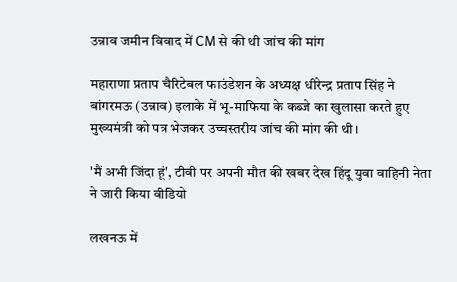उन्नाव जमीन विवाद में CM से की थी जांच की मांग

महाराणा प्रताप चैरिटेबल फाउंडेशन के अध्यक्ष धीरेन्द्र प्रताप सिंह ने बांगरमऊ (उन्नाव) इलाके में भू-माफिया के कब्जे का खुलासा करते हुए मुख्यमंत्री को पत्र भेजकर उच्चस्तरीय जांच की मांग की थी।

'मैं अभी जिंदा हूं', टीवी पर अपनी मौत की खबर देख हिंदू युवा वाहिनी नेता ने जारी किया वीडियो

लखनऊ में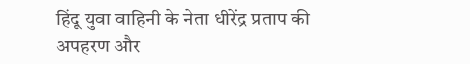हिंदू युवा वाहिनी के नेता धीरेंद्र प्रताप की अपहरण और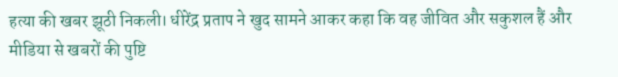हत्या की खबर झूठी निकली। धीरेंद्र प्रताप ने खुद सामने आकर कहा कि वह जीवित और सकुशल हैं और मीडिया से खबरों की पुष्टि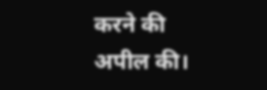करने की अपील की।